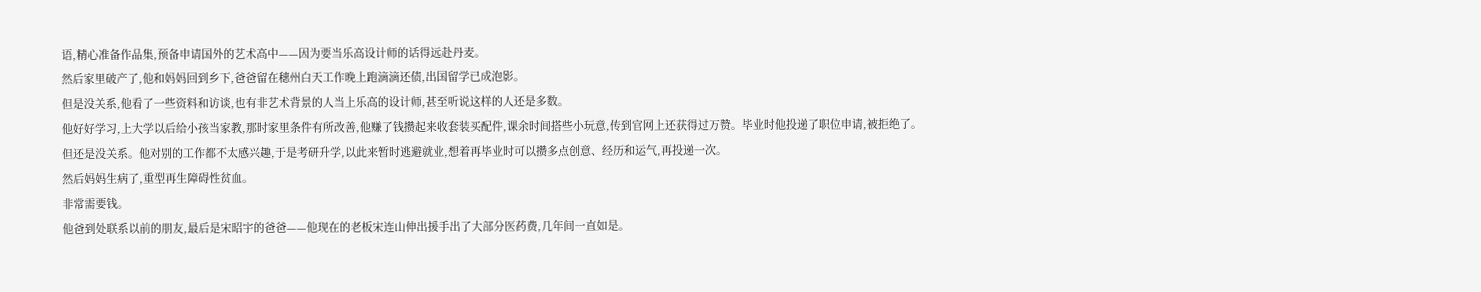语,精心准备作品集,预备申请国外的艺术高中——因为要当乐高设计师的话得远赴丹麦。
然后家里破产了,他和妈妈回到乡下,爸爸留在穗州白天工作晚上跑滴滴还债,出国留学已成泡影。
但是没关系,他看了一些资料和访谈,也有非艺术背景的人当上乐高的设计师,甚至听说这样的人还是多数。
他好好学习,上大学以后给小孩当家教,那时家里条件有所改善,他赚了钱攒起来收套装买配件,课余时间搭些小玩意,传到官网上还获得过万赞。毕业时他投递了职位申请,被拒绝了。
但还是没关系。他对别的工作都不太感兴趣,于是考研升学,以此来暂时逃避就业,想着再毕业时可以攒多点创意、经历和运气,再投递一次。
然后妈妈生病了,重型再生障碍性贫血。
非常需要钱。
他爸到处联系以前的朋友,最后是宋昭宇的爸爸——他现在的老板宋连山伸出援手出了大部分医药费,几年间一直如是。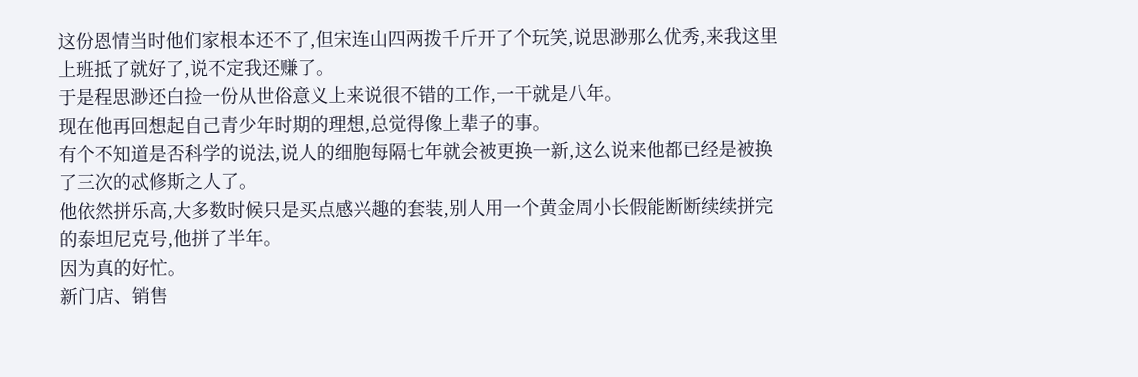这份恩情当时他们家根本还不了,但宋连山四两拨千斤开了个玩笑,说思渺那么优秀,来我这里上班抵了就好了,说不定我还赚了。
于是程思渺还白捡一份从世俗意义上来说很不错的工作,一干就是八年。
现在他再回想起自己青少年时期的理想,总觉得像上辈子的事。
有个不知道是否科学的说法,说人的细胞每隔七年就会被更换一新,这么说来他都已经是被换了三次的忒修斯之人了。
他依然拼乐高,大多数时候只是买点感兴趣的套装,别人用一个黄金周小长假能断断续续拼完的泰坦尼克号,他拼了半年。
因为真的好忙。
新门店、销售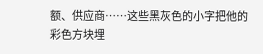额、供应商……这些黑灰色的小字把他的彩色方块埋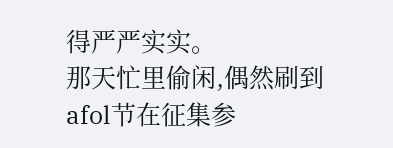得严严实实。
那天忙里偷闲,偶然刷到afol节在征集参